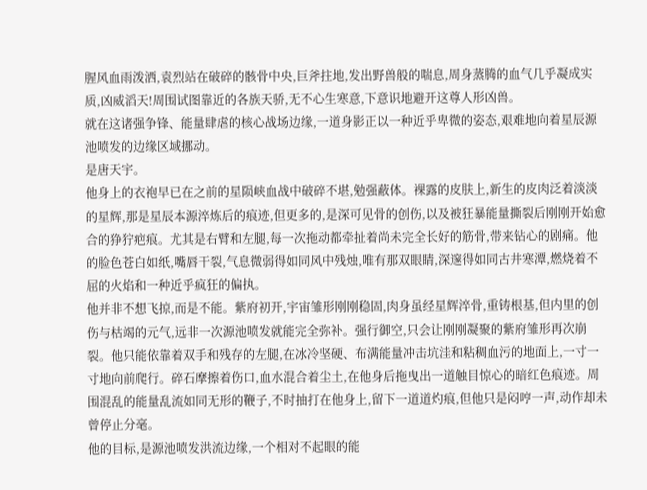腥风血雨泼洒,袁烈站在破碎的骸骨中央,巨斧拄地,发出野兽般的喘息,周身蒸腾的血气几乎凝成实质,凶威滔天!周围试图靠近的各族天骄,无不心生寒意,下意识地避开这尊人形凶兽。
就在这诸强争锋、能量肆虐的核心战场边缘,一道身影正以一种近乎卑微的姿态,艰难地向着星辰源池喷发的边缘区域挪动。
是唐天宇。
他身上的衣袍早已在之前的星陨峡血战中破碎不堪,勉强蔽体。裸露的皮肤上,新生的皮肉泛着淡淡的星辉,那是星辰本源淬炼后的痕迹,但更多的,是深可见骨的创伤,以及被狂暴能量撕裂后刚刚开始愈合的狰狞疤痕。尤其是右臂和左腿,每一次拖动都牵扯着尚未完全长好的筋骨,带来钻心的剧痛。他的脸色苍白如纸,嘴唇干裂,气息微弱得如同风中残烛,唯有那双眼睛,深邃得如同古井寒潭,燃烧着不屈的火焰和一种近乎疯狂的偏执。
他并非不想飞掠,而是不能。紫府初开,宇宙雏形刚刚稳固,肉身虽经星辉淬骨,重铸根基,但内里的创伤与枯竭的元气,远非一次源池喷发就能完全弥补。强行御空,只会让刚刚凝聚的紫府雏形再次崩裂。他只能依靠着双手和残存的左腿,在冰冷坚硬、布满能量冲击坑洼和粘稠血污的地面上,一寸一寸地向前爬行。碎石摩擦着伤口,血水混合着尘土,在他身后拖曳出一道触目惊心的暗红色痕迹。周围混乱的能量乱流如同无形的鞭子,不时抽打在他身上,留下一道道灼痕,但他只是闷哼一声,动作却未曾停止分毫。
他的目标,是源池喷发洪流边缘,一个相对不起眼的能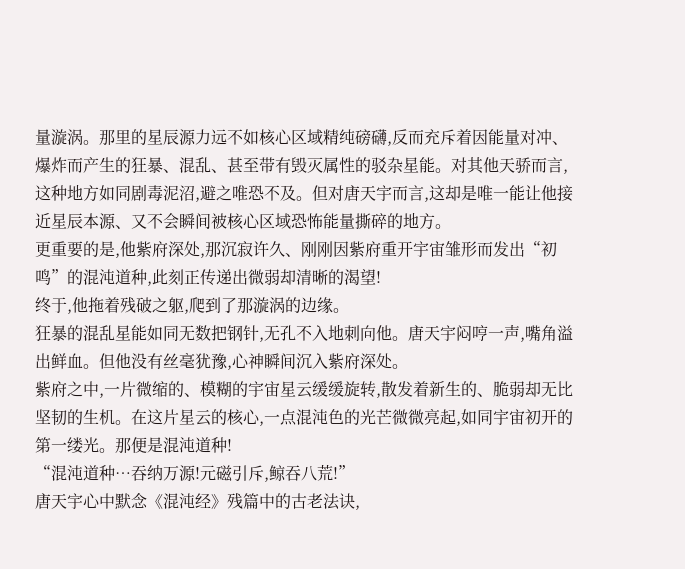量漩涡。那里的星辰源力远不如核心区域精纯磅礴,反而充斥着因能量对冲、爆炸而产生的狂暴、混乱、甚至带有毁灭属性的驳杂星能。对其他天骄而言,这种地方如同剧毒泥沼,避之唯恐不及。但对唐天宇而言,这却是唯一能让他接近星辰本源、又不会瞬间被核心区域恐怖能量撕碎的地方。
更重要的是,他紫府深处,那沉寂许久、刚刚因紫府重开宇宙雏形而发出“初鸣”的混沌道种,此刻正传递出微弱却清晰的渴望!
终于,他拖着残破之躯,爬到了那漩涡的边缘。
狂暴的混乱星能如同无数把钢针,无孔不入地刺向他。唐天宇闷哼一声,嘴角溢出鲜血。但他没有丝毫犹豫,心神瞬间沉入紫府深处。
紫府之中,一片微缩的、模糊的宇宙星云缓缓旋转,散发着新生的、脆弱却无比坚韧的生机。在这片星云的核心,一点混沌色的光芒微微亮起,如同宇宙初开的第一缕光。那便是混沌道种!
“混沌道种…吞纳万源!元磁引斥,鲸吞八荒!”
唐天宇心中默念《混沌经》残篇中的古老法诀,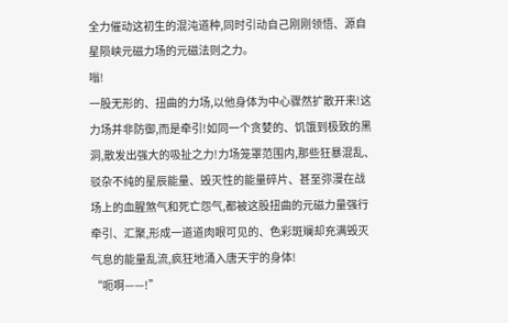全力催动这初生的混沌道种,同时引动自己刚刚领悟、源自星陨峡元磁力场的元磁法则之力。
嗡!
一股无形的、扭曲的力场,以他身体为中心骤然扩散开来!这力场并非防御,而是牵引!如同一个贪婪的、饥饿到极致的黑洞,散发出强大的吸扯之力!力场笼罩范围内,那些狂暴混乱、驳杂不纯的星辰能量、毁灭性的能量碎片、甚至弥漫在战场上的血腥煞气和死亡怨气,都被这股扭曲的元磁力量强行牵引、汇聚,形成一道道肉眼可见的、色彩斑斓却充满毁灭气息的能量乱流,疯狂地涌入唐天宇的身体!
“呃啊——!”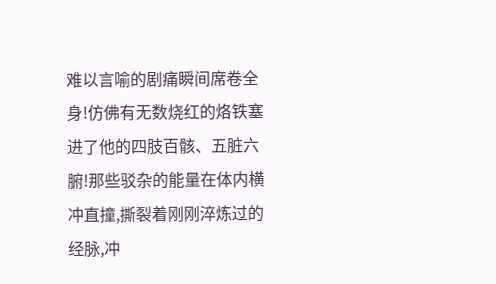难以言喻的剧痛瞬间席卷全身!仿佛有无数烧红的烙铁塞进了他的四肢百骸、五脏六腑!那些驳杂的能量在体内横冲直撞,撕裂着刚刚淬炼过的经脉,冲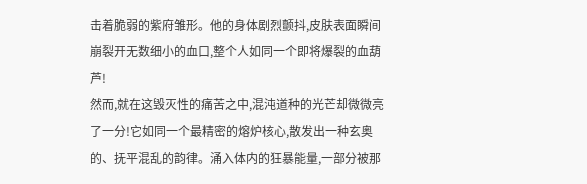击着脆弱的紫府雏形。他的身体剧烈颤抖,皮肤表面瞬间崩裂开无数细小的血口,整个人如同一个即将爆裂的血葫芦!
然而,就在这毁灭性的痛苦之中,混沌道种的光芒却微微亮了一分!它如同一个最精密的熔炉核心,散发出一种玄奥的、抚平混乱的韵律。涌入体内的狂暴能量,一部分被那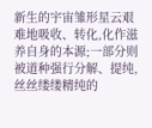新生的宇宙雏形星云艰难地吸收、转化,化作滋养自身的本源;一部分则被道种强行分解、提纯,丝丝缕缕精纯的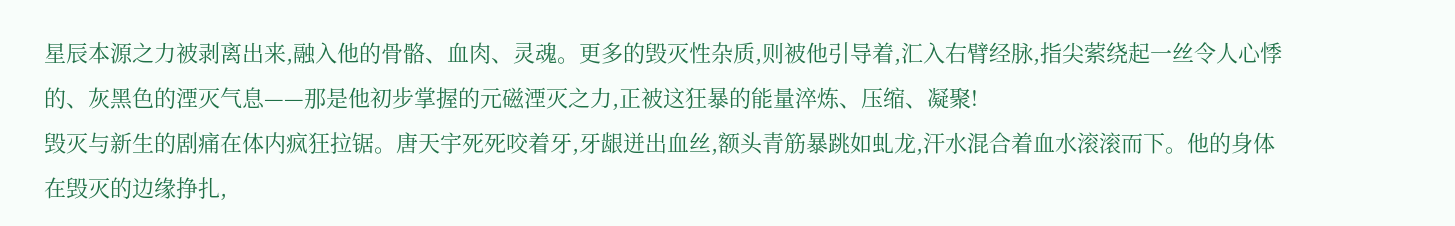星辰本源之力被剥离出来,融入他的骨骼、血肉、灵魂。更多的毁灭性杂质,则被他引导着,汇入右臂经脉,指尖萦绕起一丝令人心悸的、灰黑色的湮灭气息——那是他初步掌握的元磁湮灭之力,正被这狂暴的能量淬炼、压缩、凝聚!
毁灭与新生的剧痛在体内疯狂拉锯。唐天宇死死咬着牙,牙龈迸出血丝,额头青筋暴跳如虬龙,汗水混合着血水滚滚而下。他的身体在毁灭的边缘挣扎,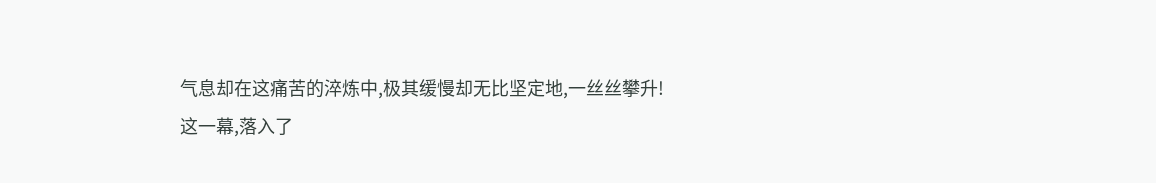气息却在这痛苦的淬炼中,极其缓慢却无比坚定地,一丝丝攀升!
这一幕,落入了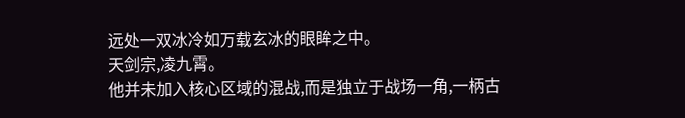远处一双冰冷如万载玄冰的眼眸之中。
天剑宗,凌九霄。
他并未加入核心区域的混战,而是独立于战场一角,一柄古